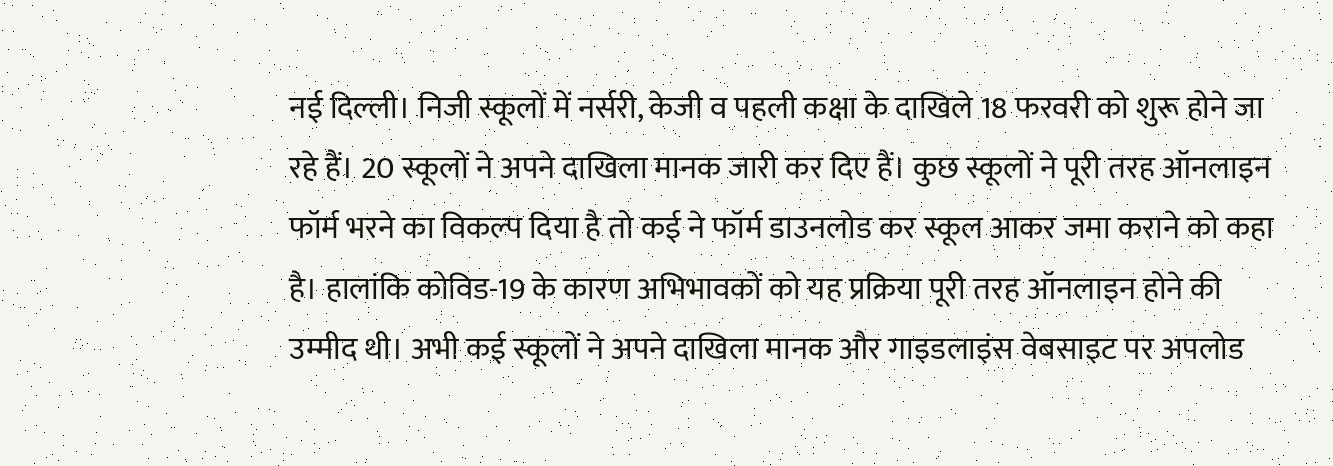नई दिल्ली। निजी स्कूलों में नर्सरी, केजी व पहली कक्षा के दाखिले 18 फरवरी को शुरू होने जा रहे हैं। 20 स्कूलों ने अपने दाखिला मानक जारी कर दिए हैं। कुछ स्कूलों ने पूरी तरह ऑनलाइन फॉर्म भरने का विकल्प दिया है तो कई ने फॉर्म डाउनलोड कर स्कूल आकर जमा कराने को कहा है। हालांकि कोविड-19 के कारण अभिभावकों को यह प्रक्रिया पूरी तरह ऑनलाइन होने की उम्मीद थी। अभी कई स्कूलों ने अपने दाखिला मानक और गाइडलाइंस वेबसाइट पर अपलोड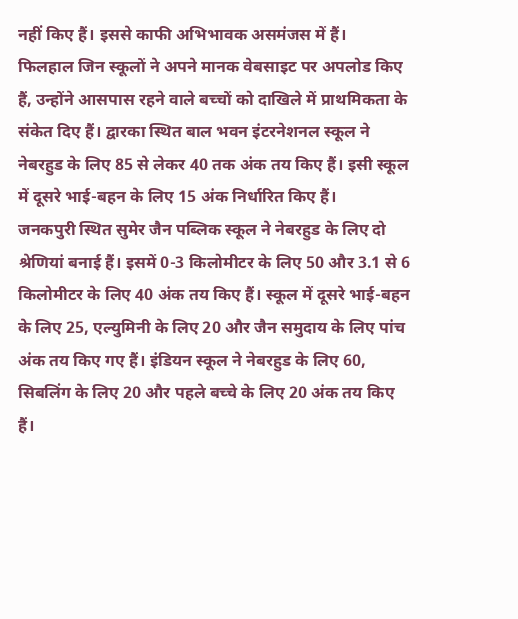नहीं किए हैं। इससे काफी अभिभावक असमंजस में हैं।
फिलहाल जिन स्कूलों ने अपने मानक वेबसाइट पर अपलोड किए हैं, उन्होंने आसपास रहने वाले बच्चों को दाखिले में प्राथमिकता के संकेत दिए हैं। द्वारका स्थित बाल भवन इंटरनेशनल स्कूल ने नेबरहुड के लिए 85 से लेकर 40 तक अंक तय किए हैं। इसी स्कूल में दूसरे भाई-बहन के लिए 15 अंक निर्धारित किए हैं।
जनकपुरी स्थित सुमेर जैन पब्लिक स्कूल ने नेबरहुड के लिए दो श्रेणियां बनाई हैं। इसमें 0-3 किलोमीटर के लिए 50 और 3.1 से 6 किलोमीटर के लिए 40 अंक तय किए हैं। स्कूल में दूसरे भाई-बहन के लिए 25, एल्युमिनी के लिए 20 और जैन समुदाय के लिए पांच अंक तय किए गए हैं। इंडियन स्कूल ने नेबरहुड के लिए 60, सिबलिंग के लिए 20 और पहले बच्चे के लिए 20 अंक तय किए हैं।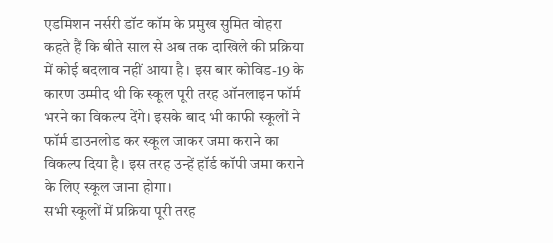एडमिशन नर्सरी डॉट कॉम के प्रमुख सुमित वोहरा कहते हैं कि बीते साल से अब तक दाखिले की प्रक्रिया में कोई बदलाव नहीं आया है। इस बार कोविड-19 के कारण उम्मीद थी कि स्कूल पूरी तरह ऑनलाइन फॉर्म भरने का विकल्प देंगे। इसके बाद भी काफी स्कूलों ने फॉर्म डाउनलोड कर स्कूल जाकर जमा कराने का विकल्प दिया है। इस तरह उन्हें हॉर्ड कॉपी जमा कराने के लिए स्कूल जाना होगा।
सभी स्कूलों में प्रक्रिया पूरी तरह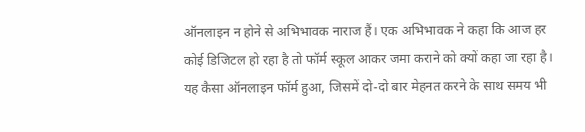ऑनलाइन न होने से अभिभावक नाराज हैं। एक अभिभावक ने कहा कि आज हर कोई डिजिटल हो रहा है तो फॉर्म स्कूल आकर जमा कराने को क्यों कहा जा रहा है। यह कैसा ऑनलाइन फॉर्म हुआ, जिसमें दो-दो बार मेहनत करने के साथ समय भी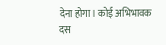देना होगा। कोई अभिभावक दस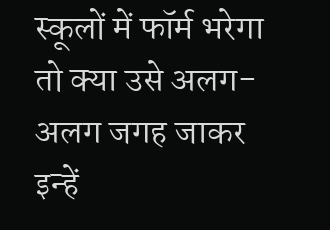स्कूलों में फॉर्म भरेगा तो क्या उसे अलग-अलग जगह जाकर इन्हें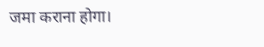जमा कराना होगा।